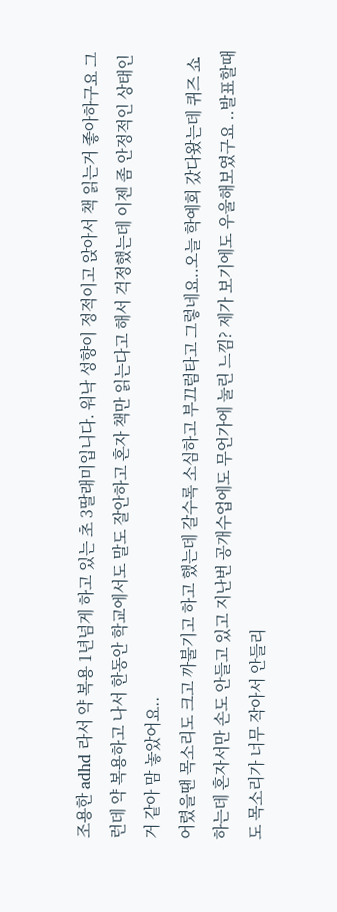조용한 adhd 라서 약 복용 1년넘게 하고 있는 초 3딸래미입니다. 워낙 성향이 정적이고 앉아서 책 읽는거 좋아하구요 그런데 약 복용하고 나서 한동안 학교에서도 말도 잘안하고 혼자 책만 읽는다고 해서 걱정했는데 이젠 좀 안정적인 상태인거 같아 맘 놓았어요..
어렸을땐 목소리도 크고 까불기고 하고 했는데 갈수록 소심하고 부끄럼타고 그렇네요..오늘 학예회 갔다왔는데 퀴즈 쇼 하는데 혼자서만 손도 안들고 있고 지난번 공개수업에도 무언가에 눌린 느낌? 제가 보기에도 우울해보였구요 ..발표할때도 목소리가 너무 작아서 안들리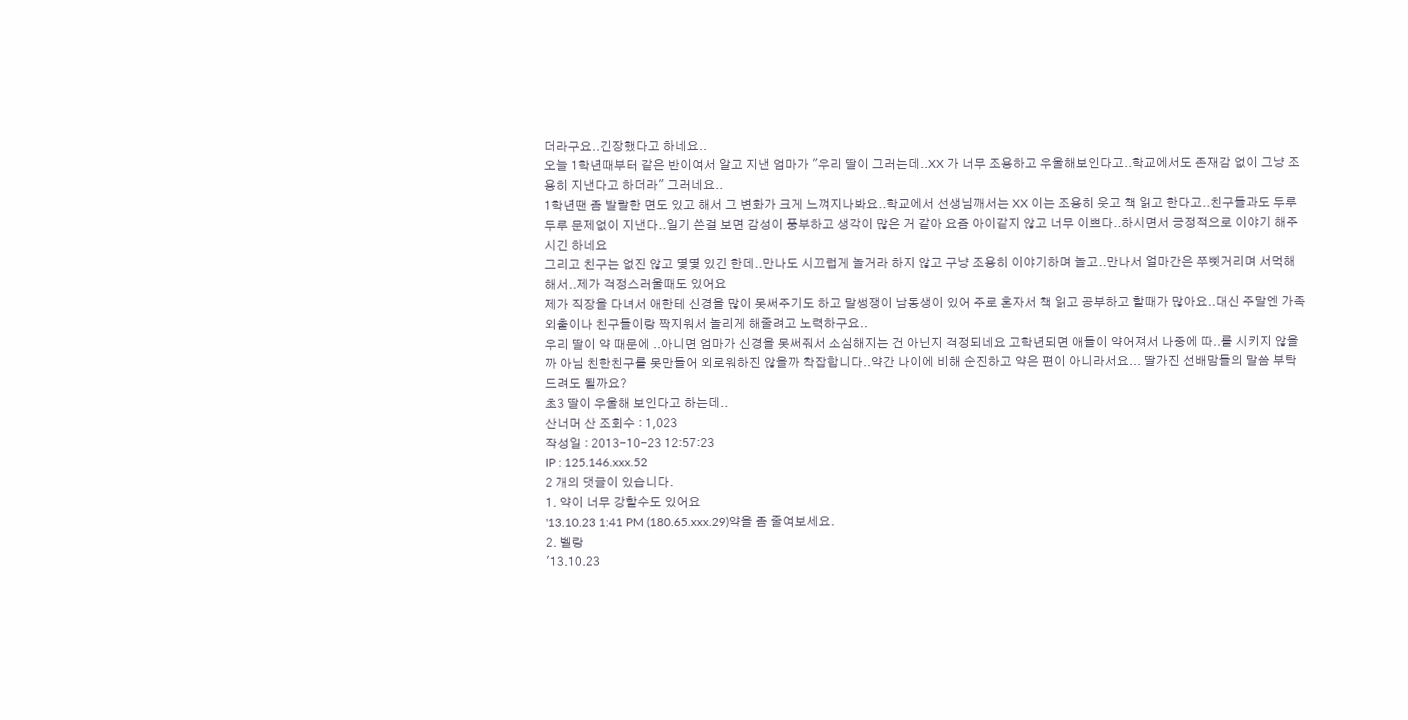더라구요..긴장했다고 하네요..
오늘 1학년때부터 같은 반이여서 알고 지낸 엄마가 "우리 딸이 그러는데..XX 가 너무 조용하고 우울해보인다고..학교에서도 존재감 없이 그냥 조용히 지낸다고 하더라" 그러네요..
1학년땐 좀 발랄한 면도 있고 해서 그 변화가 크게 느껴지나봐요..학교에서 선생님깨서는 XX 이는 조용히 웃고 책 읽고 한다고..친구들과도 두루두루 문제없이 지낸다..일기 쓴걸 보면 감성이 풍부하고 생각이 많은 거 같아 요즘 아이같지 않고 너무 이쁘다..하시면서 긍정적으로 이야기 해주시긴 하네요
그리고 친구는 없진 않고 몇몇 있긴 한데..만나도 시끄럽게 놀거라 하지 않고 구냥 조용히 이야기하며 놀고..만나서 얼마간은 쭈삣거리며 서먹해해서..제가 걱정스러울때도 있어요
제가 직장을 다녀서 애한테 신경을 많이 못써주기도 하고 말썽쟁이 남동생이 있어 주로 혼자서 책 읽고 공부하고 할때가 많아요..대신 주말엔 가족 외출이나 친구들이랑 짝지워서 놀리게 해줄려고 노력하구요..
우리 딸이 약 때문에 ..아니면 엄마가 신경을 못써줘서 소심해지는 건 아닌지 걱정되네요 고학년되면 애들이 약어져서 나중에 따..를 시키지 않을까 아님 친한친구를 못만들어 외로워하진 않을까 착잡합니다..약간 나이에 비해 순진하고 약은 편이 아니라서요... 딸가진 선배맘들의 말씀 부탁드려도 될까요?
초3 딸이 우울해 보인다고 하는데..
산너머 산 조회수 : 1,023
작성일 : 2013-10-23 12:57:23
IP : 125.146.xxx.52
2 개의 댓글이 있습니다.
1. 약이 너무 강할수도 있어요
'13.10.23 1:41 PM (180.65.xxx.29)약을 좀 줄여보세요.
2. 벨랑
'13.10.23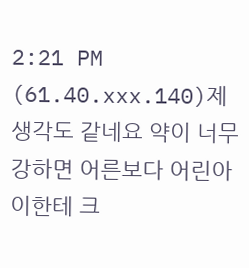2:21 PM (61.40.xxx.140)제 생각도 같네요 약이 너무 강하면 어른보다 어린아이한테 크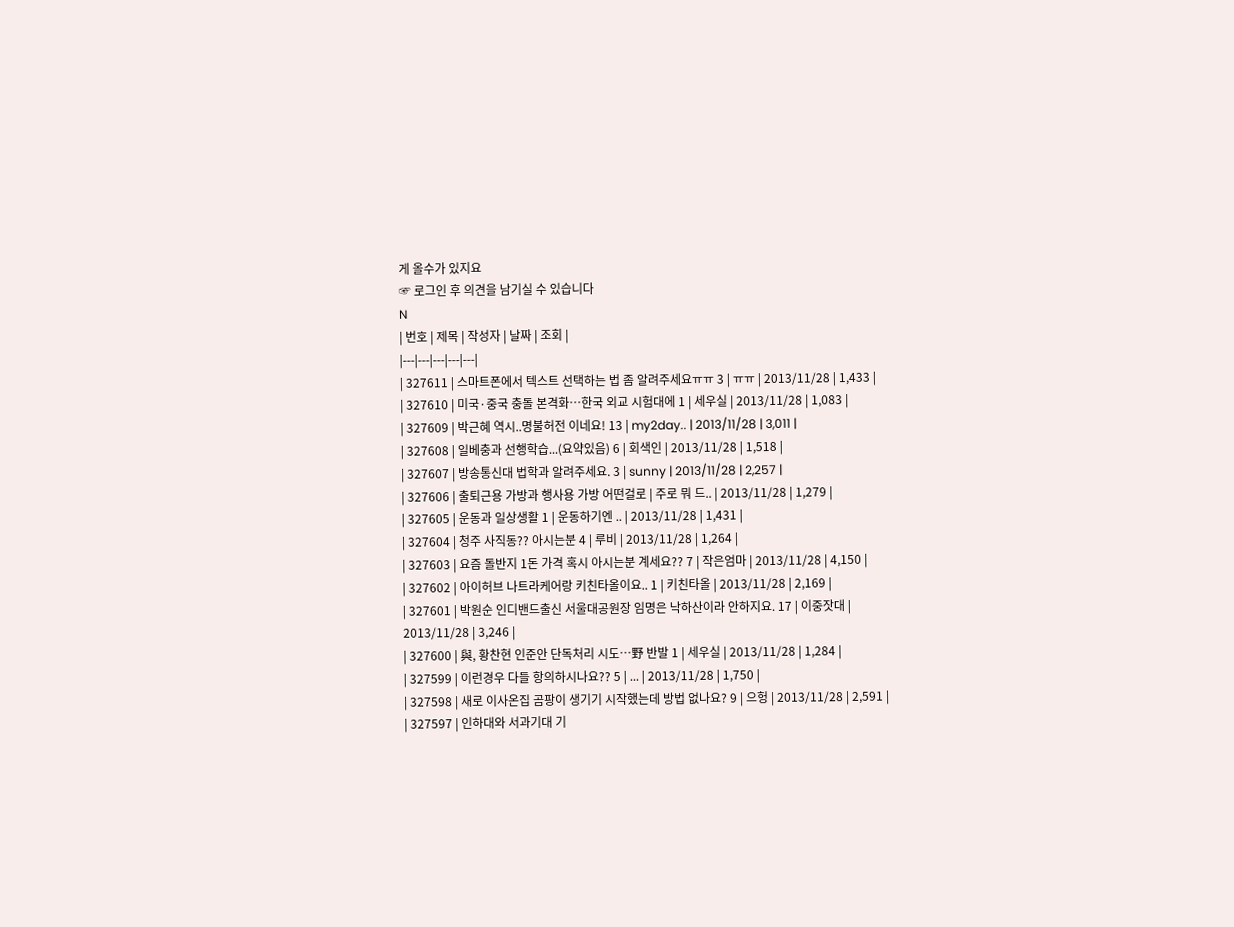게 올수가 있지요
☞ 로그인 후 의견을 남기실 수 있습니다
N
| 번호 | 제목 | 작성자 | 날짜 | 조회 |
|---|---|---|---|---|
| 327611 | 스마트폰에서 텍스트 선택하는 법 좀 알려주세요ㅠㅠ 3 | ㅠㅠ | 2013/11/28 | 1,433 |
| 327610 | 미국·중국 충돌 본격화…한국 외교 시험대에 1 | 세우실 | 2013/11/28 | 1,083 |
| 327609 | 박근혜 역시..명불허전 이네요! 13 | my2day.. | 2013/11/28 | 3,011 |
| 327608 | 일베충과 선행학습...(요약있음) 6 | 회색인 | 2013/11/28 | 1,518 |
| 327607 | 방송통신대 법학과 알려주세요. 3 | sunny | 2013/11/28 | 2,257 |
| 327606 | 출퇴근용 가방과 행사용 가방 어떤걸로 | 주로 뭐 드.. | 2013/11/28 | 1,279 |
| 327605 | 운동과 일상생활 1 | 운동하기엔 .. | 2013/11/28 | 1,431 |
| 327604 | 청주 사직동?? 아시는분 4 | 루비 | 2013/11/28 | 1,264 |
| 327603 | 요즘 돌반지 1돈 가격 혹시 아시는분 계세요?? 7 | 작은엄마 | 2013/11/28 | 4,150 |
| 327602 | 아이허브 나트라케어랑 키친타올이요.. 1 | 키친타올 | 2013/11/28 | 2,169 |
| 327601 | 박원순 인디밴드출신 서울대공원장 임명은 낙하산이라 안하지요. 17 | 이중잣대 | 2013/11/28 | 3,246 |
| 327600 | 與, 황찬현 인준안 단독처리 시도…野 반발 1 | 세우실 | 2013/11/28 | 1,284 |
| 327599 | 이런경우 다들 항의하시나요?? 5 | ... | 2013/11/28 | 1,750 |
| 327598 | 새로 이사온집 곰팡이 생기기 시작했는데 방법 없나요? 9 | 으헝 | 2013/11/28 | 2,591 |
| 327597 | 인하대와 서과기대 기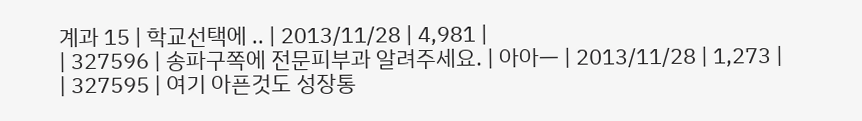계과 15 | 학교선택에 .. | 2013/11/28 | 4,981 |
| 327596 | 송파구쪽에 전문피부과 알려주세요. | 아아ㅡ | 2013/11/28 | 1,273 |
| 327595 | 여기 아픈것도 성장통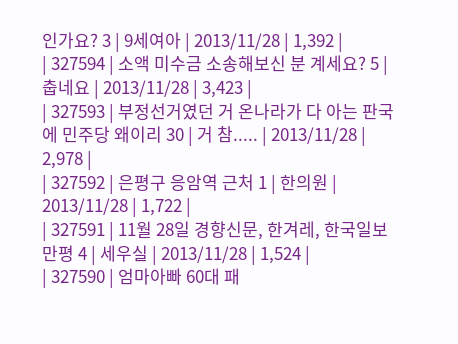인가요? 3 | 9세여아 | 2013/11/28 | 1,392 |
| 327594 | 소액 미수금 소송해보신 분 계세요? 5 | 춥네요 | 2013/11/28 | 3,423 |
| 327593 | 부정선거였던 거 온나라가 다 아는 판국에 민주당 왜이리 30 | 거 참..... | 2013/11/28 | 2,978 |
| 327592 | 은평구 응암역 근처 1 | 한의원 | 2013/11/28 | 1,722 |
| 327591 | 11월 28일 경향신문, 한겨레, 한국일보 만평 4 | 세우실 | 2013/11/28 | 1,524 |
| 327590 | 엄마아빠 60대 패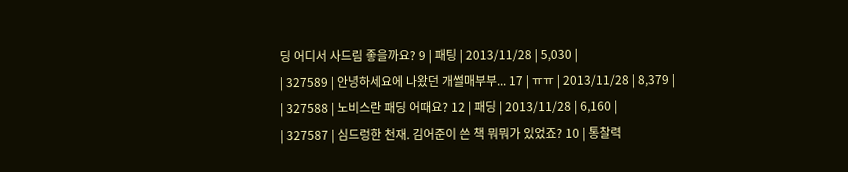딩 어디서 사드림 좋을까요? 9 | 패팅 | 2013/11/28 | 5,030 |
| 327589 | 안녕하세요에 나왔던 개썰매부부... 17 | ㅠㅠ | 2013/11/28 | 8,379 |
| 327588 | 노비스란 패딩 어때요? 12 | 패딩 | 2013/11/28 | 6,160 |
| 327587 | 심드렁한 천재. 김어준이 쓴 책 뭐뭐가 있었죠? 10 | 통찰력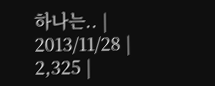하나는.. | 2013/11/28 | 2,325 |